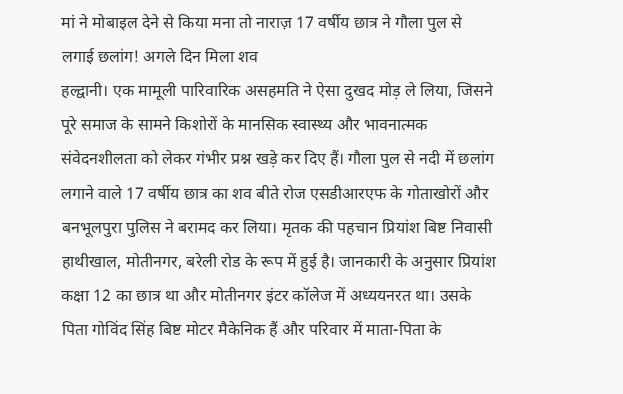मां ने मोबाइल देने से किया मना तो नाराज़ 17 वर्षीय छात्र ने गौला पुल से लगाई छलांग! अगले दिन मिला शव
हल्द्वानी। एक मामूली पारिवारिक असहमति ने ऐसा दुखद मोड़ ले लिया, जिसने पूरे समाज के सामने किशोरों के मानसिक स्वास्थ्य और भावनात्मक संवेदनशीलता को लेकर गंभीर प्रश्न खड़े कर दिए हैं। गौला पुल से नदी में छलांग लगाने वाले 17 वर्षीय छात्र का शव बीते रोज एसडीआरएफ के गोताखोरों और बनभूलपुरा पुलिस ने बरामद कर लिया। मृतक की पहचान प्रियांश बिष्ट निवासी हाथीखाल, मोतीनगर, बरेली रोड के रूप में हुई है। जानकारी के अनुसार प्रियांश कक्षा 12 का छात्र था और मोतीनगर इंटर कॉलेज में अध्ययनरत था। उसके पिता गोविंद सिंह बिष्ट मोटर मैकेनिक हैं और परिवार में माता-पिता के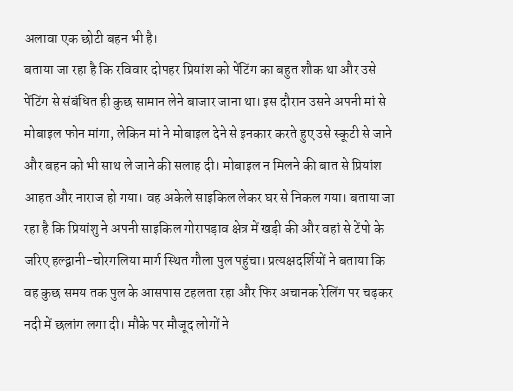अलावा एक छोटी बहन भी है।
बताया जा रहा है कि रविवार दोपहर प्रियांश को पेंटिंग का बहुत शौक था और उसे पेंटिंग से संबंधित ही कुछ सामान लेने बाजार जाना था। इस दौरान उसने अपनी मां से मोबाइल फोन मांगा, लेकिन मां ने मोबाइल देने से इनकार करते हुए उसे स्कूटी से जाने और बहन को भी साथ ले जाने की सलाह दी। मोबाइल न मिलने की बात से प्रियांश आहत और नाराज हो गया। वह अकेले साइकिल लेकर घर से निकल गया। बताया जा रहा है कि प्रियांशु ने अपनी साइकिल गोरापड़ाव क्षेत्र में खड़ी की और वहां से टेंपो के जरिए हल्द्वानी-चोरगलिया मार्ग स्थित गौला पुल पहुंचा। प्रत्यक्षदर्शियों ने बताया कि वह कुछ समय तक पुल के आसपास टहलता रहा और फिर अचानक रेलिंग पर चढ़कर नदी में छलांग लगा दी। मौके पर मौजूद लोगों ने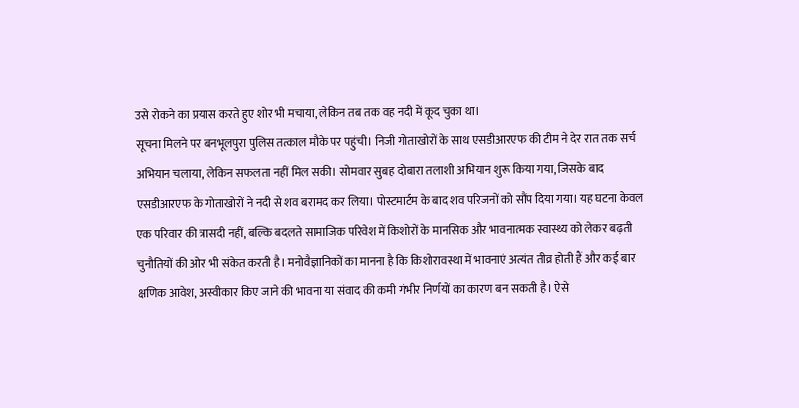उसे रोकने का प्रयास करते हुए शोर भी मचाया, लेकिन तब तक वह नदी में कूद चुका था।
सूचना मिलने पर बनभूलपुरा पुलिस तत्काल मौके पर पहुंची। निजी गोताखोरों के साथ एसडीआरएफ की टीम ने देर रात तक सर्च अभियान चलाया, लेकिन सफलता नहीं मिल सकी। सोमवार सुबह दोबारा तलाशी अभियान शुरू किया गया, जिसके बाद एसडीआरएफ के गोताखोरों ने नदी से शव बरामद कर लिया। पोस्टमार्टम के बाद शव परिजनों को सौंप दिया गया। यह घटना केवल एक परिवार की त्रासदी नहीं, बल्कि बदलते सामाजिक परिवेश में किशोरों के मानसिक और भावनात्मक स्वास्थ्य को लेकर बढ़ती चुनौतियों की ओर भी संकेत करती है। मनोवैज्ञानिकों का मानना है कि किशोरावस्था में भावनाएं अत्यंत तीव्र होती हैं और कई बार क्षणिक आवेश, अस्वीकार किए जाने की भावना या संवाद की कमी गंभीर निर्णयों का कारण बन सकती है। ऐसे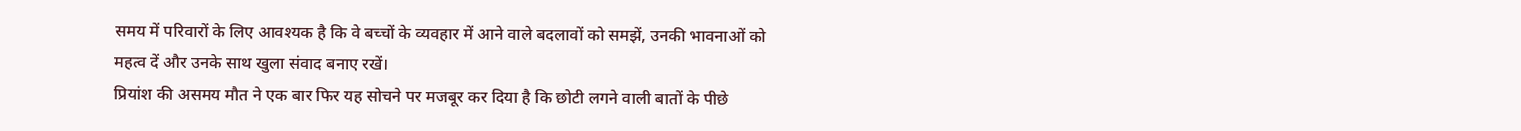समय में परिवारों के लिए आवश्यक है कि वे बच्चों के व्यवहार में आने वाले बदलावों को समझें, उनकी भावनाओं को महत्व दें और उनके साथ खुला संवाद बनाए रखें।
प्रियांश की असमय मौत ने एक बार फिर यह सोचने पर मजबूर कर दिया है कि छोटी लगने वाली बातों के पीछे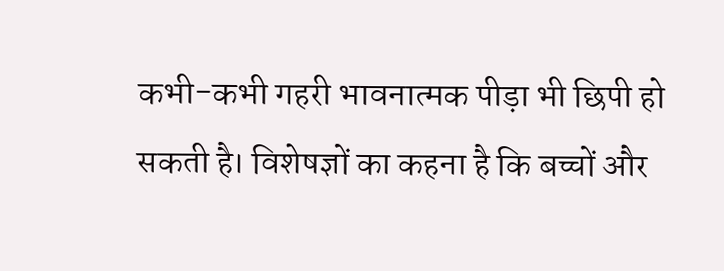कभी-कभी गहरी भावनात्मक पीड़ा भी छिपी हो सकती है। विशेषज्ञों का कहना है कि बच्चों और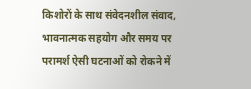किशोरों के साथ संवेदनशील संवाद, भावनात्मक सहयोग और समय पर परामर्श ऐसी घटनाओं को रोकने में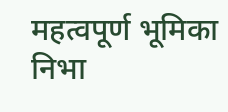महत्वपूर्ण भूमिका निभा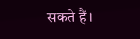सकते हैं।